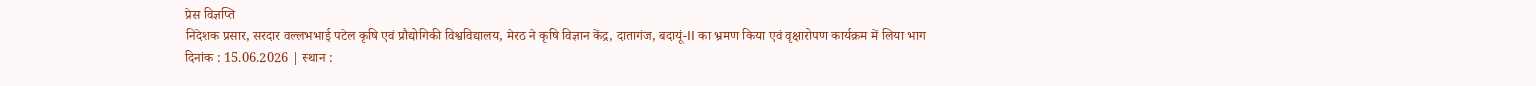प्रेस विज्ञप्ति
निदेशक प्रसार, सरदार वल्लभभाई पटेल कृषि एवं प्रौद्योगिकी विश्वविद्यालय, मेरठ ने कृषि विज्ञान केंद्र, दातागंज, बदायूं-II का भ्रमण किया एवं वृक्षारोपण कार्यक्रम में लिया भाग
दिनांक : 15.06.2026 | स्थान :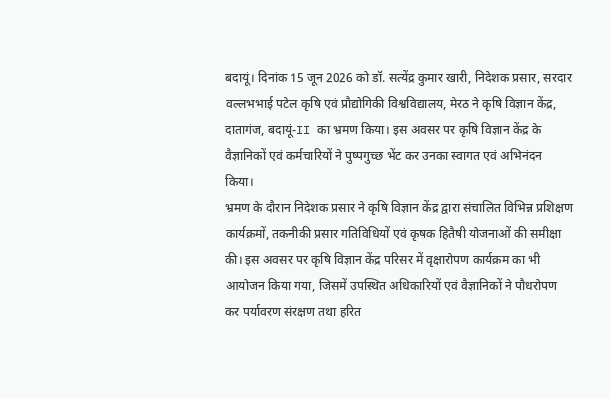बदायूं। दिनांक 15 जून 2026 को डॉ. सत्येंद्र कुमार खारी, निदेशक प्रसार, सरदार वल्लभभाई पटेल कृषि एवं प्रौद्योगिकी विश्वविद्यालय, मेरठ ने कृषि विज्ञान केंद्र, दातागंज, बदायूं-II का भ्रमण किया। इस अवसर पर कृषि विज्ञान केंद्र के वैज्ञानिकों एवं कर्मचारियों ने पुष्पगुच्छ भेंट कर उनका स्वागत एवं अभिनंदन किया।
भ्रमण के दौरान निदेशक प्रसार ने कृषि विज्ञान केंद्र द्वारा संचालित विभिन्न प्रशिक्षण कार्यक्रमों, तकनीकी प्रसार गतिविधियों एवं कृषक हितैषी योजनाओं की समीक्षा की। इस अवसर पर कृषि विज्ञान केंद्र परिसर में वृक्षारोपण कार्यक्रम का भी आयोजन किया गया, जिसमें उपस्थित अधिकारियों एवं वैज्ञानिकों ने पौधरोपण कर पर्यावरण संरक्षण तथा हरित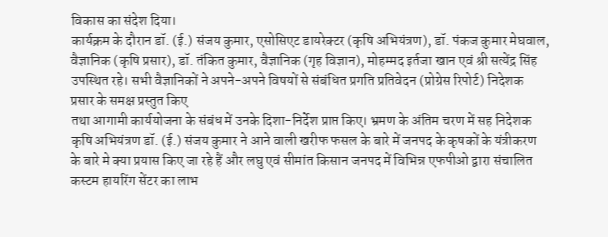विकास का संदेश दिया।
कार्यक्रम के दौरान डॉ. (ई.) संजय कुमार, एसोसिएट डायरेक्टर (कृषि अभियंत्रण), डॉ. पंकज कुमार मेघवाल, वैज्ञानिक (कृषि प्रसार), डॉ. तंकित कुमार, वैज्ञानिक (गृह विज्ञान), मोहम्मद इर्तजा खान एवं श्री सत्येंद्र सिंह उपस्थित रहे। सभी वैज्ञानिकों ने अपने-अपने विषयों से संबंधित प्रगति प्रतिवेदन (प्रोग्रेस रिपोर्ट) निदेशक प्रसार के समक्ष प्रस्तुत किए
तथा आगामी कार्ययोजना के संबंध में उनके दिशा-निर्देश प्राप्त किए। भ्रमण के अंतिम चरण में सह निदेशक कृषि अभियंत्रण डॉ. (ई.) संजय कुमार ने आने वाली खरीफ फसल के बारे में जनपद के कृषकों के यंत्रीकरण के बारे मे क्या प्रयास किए जा रहे हैं और लघु एवं सीमांत किसान जनपद में विभिन्न एफपीओ द्वारा संचालित कस्टम हायरिंग सेंटर का लाभ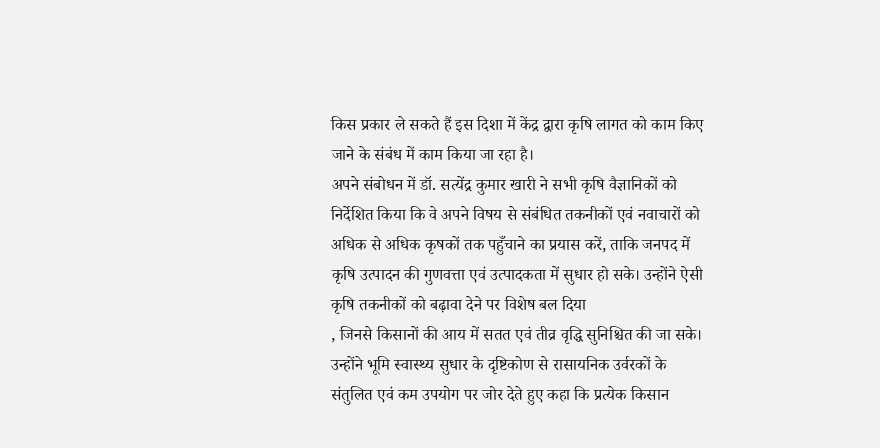किस प्रकार ले सकते हैं इस दिशा में केंद्र द्वारा कृषि लागत को काम किए जाने के संबंध में काम किया जा रहा है।
अपने संबोधन में डॉ. सत्येंद्र कुमार खारी ने सभी कृषि वैज्ञानिकों को निर्देशित किया कि वे अपने विषय से संबंधित तकनीकों एवं नवाचारों को अधिक से अधिक कृषकों तक पहुँचाने का प्रयास करें, ताकि जनपद में कृषि उत्पादन की गुणवत्ता एवं उत्पादकता में सुधार हो सके। उन्होंने ऐसी कृषि तकनीकों को बढ़ावा देने पर विशेष बल दिया
, जिनसे किसानों की आय में सतत एवं तीव्र वृद्धि सुनिश्चित की जा सके।
उन्होंने भूमि स्वास्थ्य सुधार के दृष्टिकोण से रासायनिक उर्वरकों के संतुलित एवं कम उपयोग पर जोर देते हुए कहा कि प्रत्येक किसान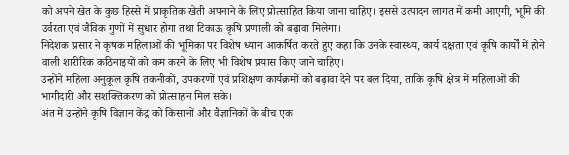को अपने खेत के कुछ हिस्से में प्राकृतिक खेती अपनाने के लिए प्रोत्साहित किया जाना चाहिए। इससे उत्पादन लागत में कमी आएगी, भूमि की उर्वरता एवं जैविक गुणों में सुधार होगा तथा टिकाऊ कृषि प्रणाली को बढ़ावा मिलेगा।
निदेशक प्रसार ने कृषक महिलाओं की भूमिका पर विशेष ध्यान आकर्षित करते हुए कहा कि उनके स्वास्थ्य, कार्य दक्षता एवं कृषि कार्यों में होने वाली शारीरिक कठिनाइयों को कम करने के लिए भी विशेष प्रयास किए जाने चाहिए।
उन्होंने महिला अनुकूल कृषि तकनीकों, उपकरणों एवं प्रशिक्षण कार्यक्रमों को बढ़ावा देने पर बल दिया, ताकि कृषि क्षेत्र में महिलाओं की भागीदारी और सशक्तिकरण को प्रोत्साहन मिल सके।
अंत में उन्होंने कृषि विज्ञान केंद्र को किसानों और वैज्ञानिकों के बीच एक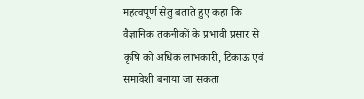महत्वपूर्ण सेतु बताते हुए कहा कि वैज्ञानिक तकनीकों के प्रभावी प्रसार से कृषि को अधिक लाभकारी, टिकाऊ एवं समावेशी बनाया जा सकता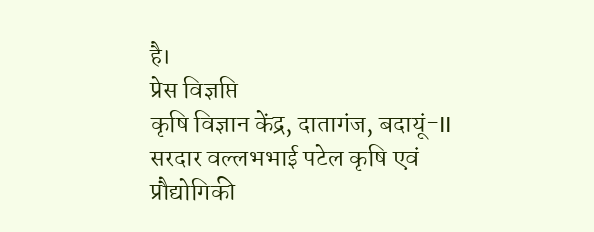है।
प्रेस विज्ञप्ति
कृषि विज्ञान केंद्र, दातागंज, बदायूं-II
सरदार वल्लभभाई पटेल कृषि एवं प्रौद्योगिकी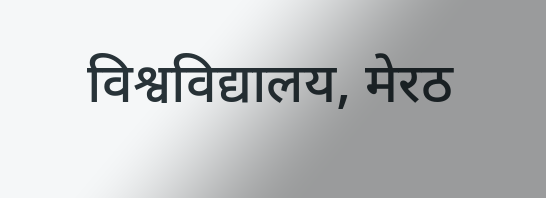विश्वविद्यालय, मेरठ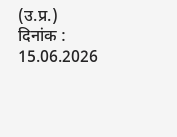(उ.प्र.)
दिनांक : 15.06.2026